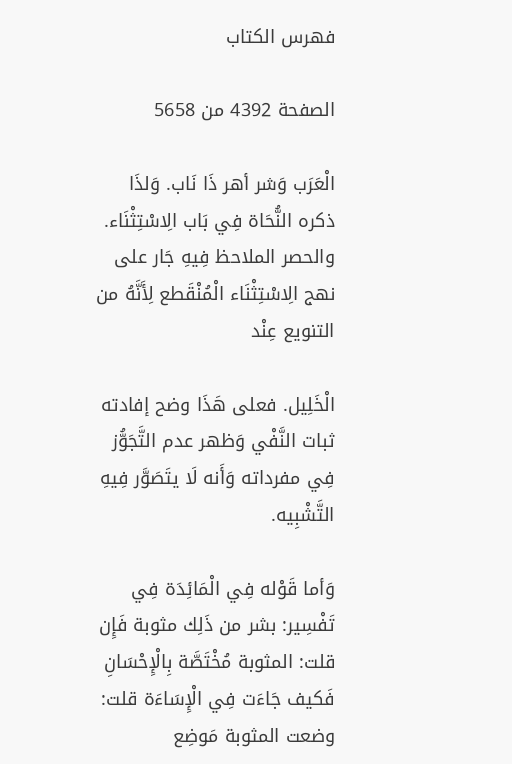فهرس الكتاب

الصفحة 4392 من 5658

الْعَرَب وَشر أهر ذَا نَاب. وَلذَا ذكره النُّحَاة فِي بَاب الِاسْتِثْنَاء. والحصر الملاحظ فِيهِ جَار على نهج الِاسْتِثْنَاء الْمُنْقَطع لِأَنَّهُ من التنويع عِنْد

الْخَلِيل. فعلى هَذَا وضح إفادته ثبات النَّفْي وَظهر عدم التَّجَوُّز فِي مفرداته وَأَنه لَا يتَصَوَّر فِيهِ التَّشْبِيه.

وَأما قَوْله فِي الْمَائِدَة فِي تَفْسِير: بشر من ذَلِك مثوبة فَإِن قلت: المثوبة مُخْتَصَّة بِالْإِحْسَانِ فَكيف جَاءَت فِي الْإِسَاءَة قلت: وضعت المثوبة مَوضِع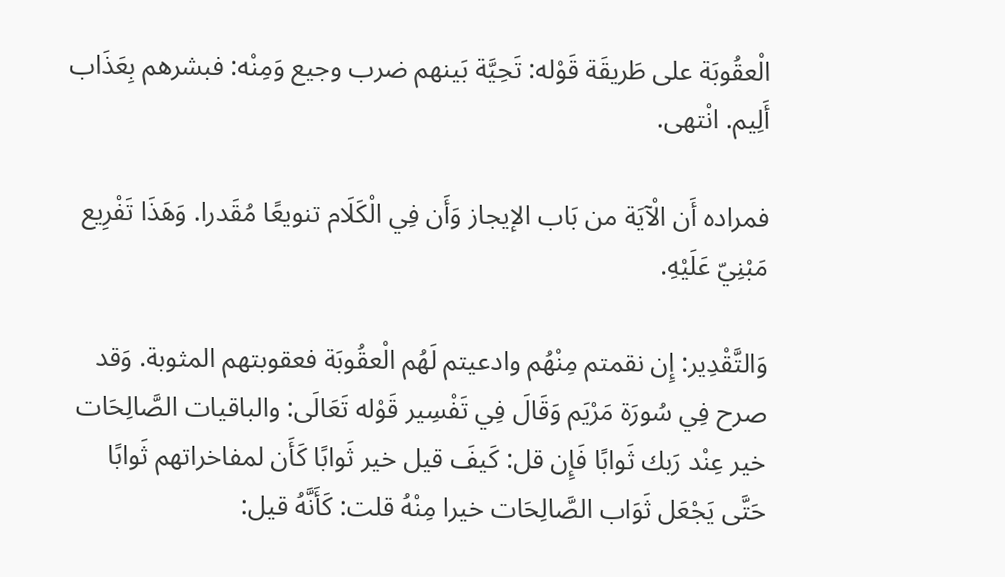الْعقُوبَة على طَريقَة قَوْله: تَحِيَّة بَينهم ضرب وجيع وَمِنْه: فبشرهم بِعَذَاب أَلِيم. انْتهى.

فمراده أَن الْآيَة من بَاب الإيجاز وَأَن فِي الْكَلَام تنويعًا مُقَدرا. وَهَذَا تَفْرِيع مَبْنِيّ عَلَيْهِ.

وَالتَّقْدِير: إِن نقمتم مِنْهُم وادعيتم لَهُم الْعقُوبَة فعقوبتهم المثوبة. وَقد صرح فِي سُورَة مَرْيَم وَقَالَ فِي تَفْسِير قَوْله تَعَالَى: والباقيات الصَّالِحَات خير عِنْد رَبك ثَوابًا فَإِن قل: كَيفَ قيل خير ثَوابًا كَأَن لمفاخراتهم ثَوابًا حَتَّى يَجْعَل ثَوَاب الصَّالِحَات خيرا مِنْهُ قلت: كَأَنَّهُ قيل: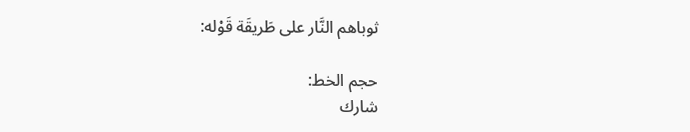ثوباهم النَّار على طَريقَة قَوْله:

حجم الخط:
شارك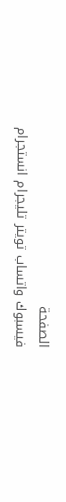الصفحة
فيسبوك واتساب تويتر تليجرام انستجرام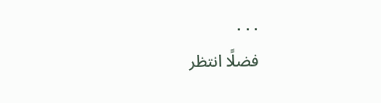. . .
فضلًا انتظر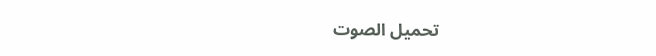تحميل الصوت